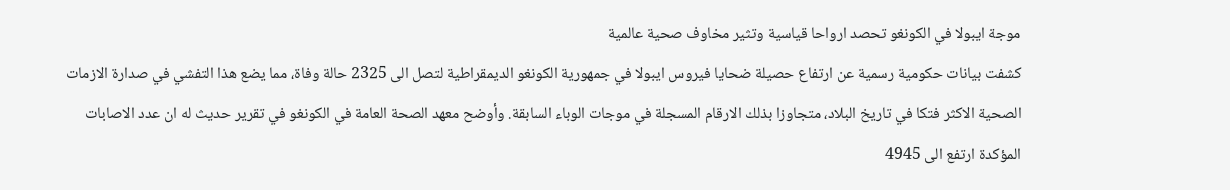موجة ايبولا في الكونغو تحصد ارواحا قياسية وتثير مخاوف صحية عالمية
كشفت بيانات حكومية رسمية عن ارتفاع حصيلة ضحايا فيروس ايبولا في جمهورية الكونغو الديمقراطية لتصل الى 2325 حالة وفاة، مما يضع هذا التفشي في صدارة الازمات الصحية الاكثر فتكا في تاريخ البلاد، متجاوزا بذلك الارقام المسجلة في موجات الوباء السابقة. وأوضح معهد الصحة العامة في الكونغو في تقرير حديث له ان عدد الاصابات المؤكدة ارتفع الى 4945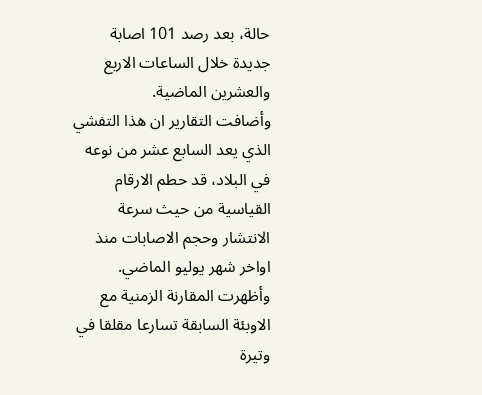حالة، بعد رصد 101 اصابة جديدة خلال الساعات الاربع والعشرين الماضية.
وأضافت التقارير ان هذا التفشي الذي يعد السابع عشر من نوعه في البلاد، قد حطم الارقام القياسية من حيث سرعة الانتشار وحجم الاصابات منذ اواخر شهر يوليو الماضي. وأظهرت المقارنة الزمنية مع الاوبئة السابقة تسارعا مقلقا في وتيرة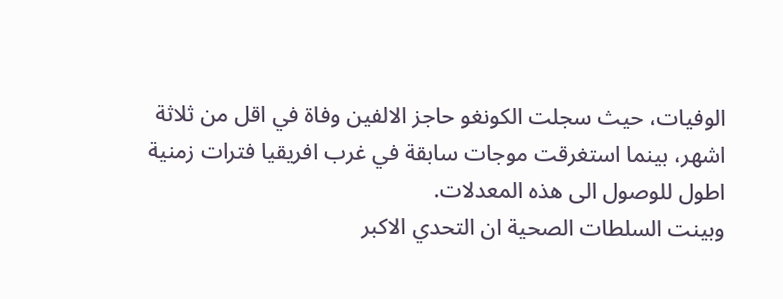الوفيات، حيث سجلت الكونغو حاجز الالفين وفاة في اقل من ثلاثة اشهر، بينما استغرقت موجات سابقة في غرب افريقيا فترات زمنية اطول للوصول الى هذه المعدلات.
وبينت السلطات الصحية ان التحدي الاكبر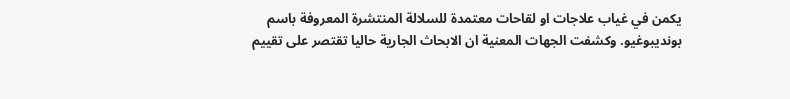يكمن في غياب علاجات او لقاحات معتمدة للسلالة المنتشرة المعروفة باسم بونديبوغيو. وكشفت الجهات المعنية ان الابحاث الجارية حاليا تقتصر على تقييم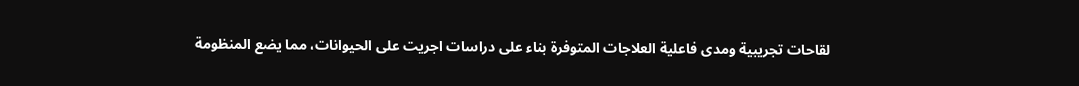لقاحات تجريبية ومدى فاعلية العلاجات المتوفرة بناء على دراسات اجريت على الحيوانات، مما يضع المنظومة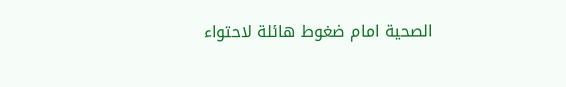الصحية امام ضغوط هائلة لاحتواء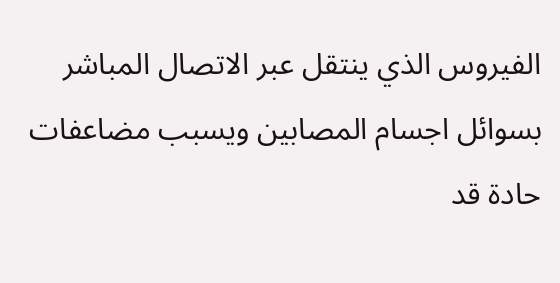الفيروس الذي ينتقل عبر الاتصال المباشر بسوائل اجسام المصابين ويسبب مضاعفات حادة قد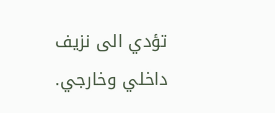تؤدي الى نزيف داخلي وخارجي.